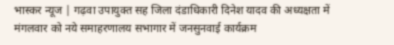भास्कर न्यूज | गढ़वा उपायुक्त सह जिला दंडाधिकारी दिनेश यादव की अध्यक्षता में मंगलवार को नये समाहरणालय सभागार में जनसुनवाई कार्यक्रम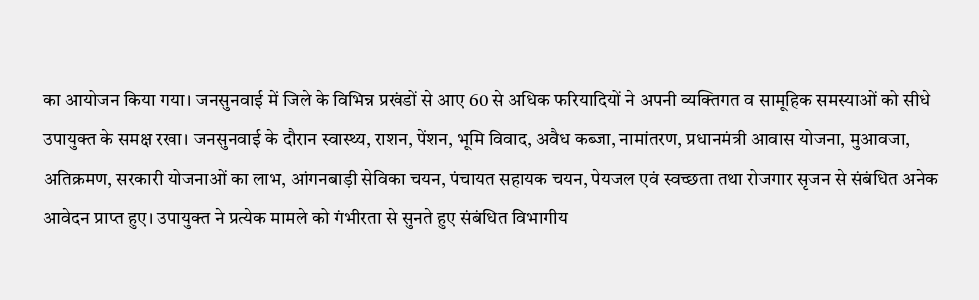का आयोजन किया गया। जनसुनवाई में जिले के विभिन्न प्रखंडों से आए 60 से अधिक फरियादियों ने अपनी व्यक्तिगत व सामूहिक समस्याओं को सीधे उपायुक्त के समक्ष रखा। जनसुनवाई के दौरान स्वास्थ्य, राशन, पेंशन, भूमि विवाद, अवैध कब्जा, नामांतरण, प्रधानमंत्री आवास योजना, मुआवजा, अतिक्रमण, सरकारी योजनाओं का लाभ, आंगनबाड़ी सेविका चयन, पंचायत सहायक चयन, पेयजल एवं स्वच्छता तथा रोजगार सृजन से संबंधित अनेक आवेदन प्राप्त हुए। उपायुक्त ने प्रत्येक मामले को गंभीरता से सुनते हुए संबंधित विभागीय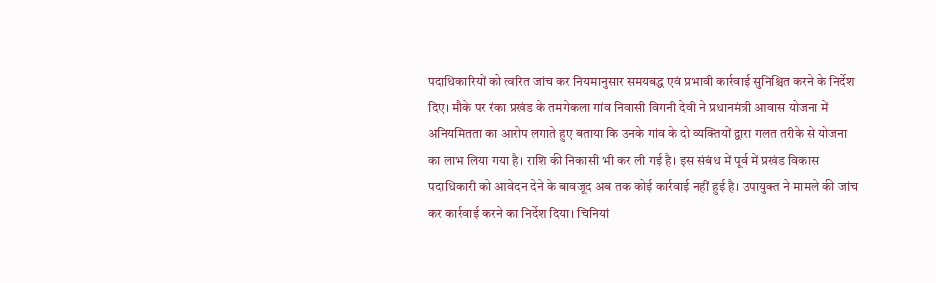पदाधिकारियों को त्वरित जांच कर नियमानुसार समयबद्ध एवं प्रभावी कार्रवाई सुनिश्चित करने के निर्देश दिए। मौके पर रंका प्रखंड के तमगेकला गांव निवासी विगनी देवी ने प्रधानमंत्री आवास योजना में अनियमितता का आरोप लगाते हुए बताया कि उनके गांव के दो व्यक्तियों द्वारा गलत तरीके से योजना का लाभ लिया गया है। राशि की निकासी भी कर ली गई है। इस संबंध में पूर्व में प्रखंड विकास पदाधिकारी को आवेदन देने के बावजूद अब तक कोई कार्रवाई नहीं हुई है। उपायुक्त ने मामले की जांच कर कार्रवाई करने का निर्देश दिया। चिनियां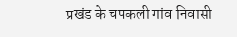प्रखंड के चपकली गांव निवासी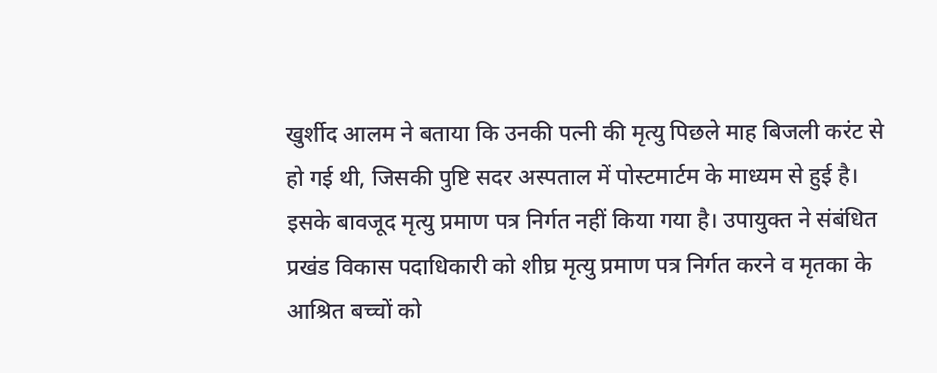खुर्शीद आलम ने बताया कि उनकी पत्नी की मृत्यु पिछले माह बिजली करंट से हो गई थी, जिसकी पुष्टि सदर अस्पताल में पोस्टमार्टम के माध्यम से हुई है। इसके बावजूद मृत्यु प्रमाण पत्र निर्गत नहीं किया गया है। उपायुक्त ने संबंधित प्रखंड विकास पदाधिकारी को शीघ्र मृत्यु प्रमाण पत्र निर्गत करने व मृतका के आश्रित बच्चों को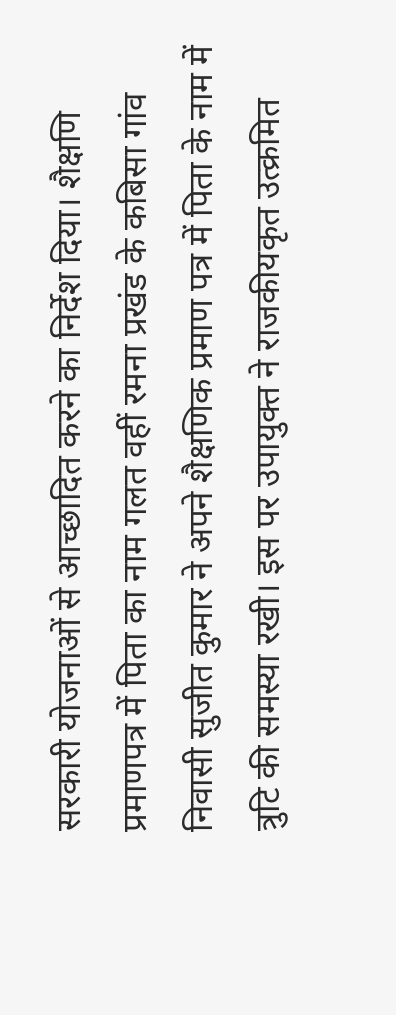सरकारी योजनाओं से आच्छादित करने का निर्देश दिया। शैक्षणि प्रमाणपत्र में पिता का नाम गलत वहीं रमना प्रखंड के कबिसा गांव निवासी सुजीत कुमार ने अपने शैक्षणिक प्रमाण पत्र में पिता के नाम में त्रुटि की समस्या रखी। इस पर उपायुक्त ने राजकीयकृत उत्क्रमित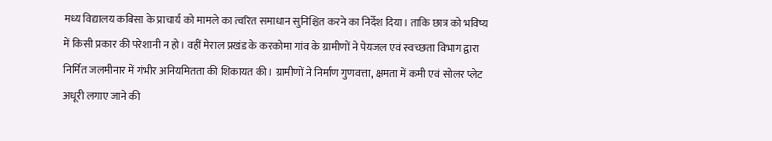मध्य विद्यालय कबिसा के प्राचार्य को मामले का त्वरित समाधान सुनिश्चित करने का निर्देश दिया। ताकि छात्र को भविष्य में किसी प्रकार की परेशानी न हो। वहीं मेराल प्रखंड के करकोमा गांव के ग्रामीणों ने पेयजल एवं स्वच्छता विभाग द्वारा निर्मित जलमीनार में गंभीर अनियमितता की शिकायत की। ग्रामीणों ने निर्माण गुणवत्ता, क्षमता में कमी एवं सोलर प्लेट अधूरी लगाए जाने की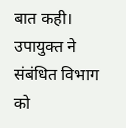बात कही। उपायुक्त ने संबंधित विभाग को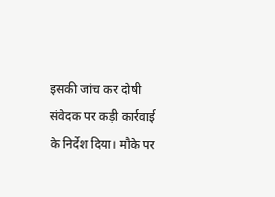इसकी जांच कर दोषी संवेदक पर कड़ी कार्रवाई के निर्देश दिया। मौके पर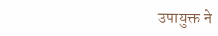उपायुक्त ने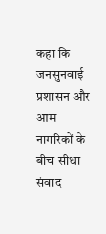कहा कि जनसुनवाई प्रशासन और आम नागरिकों के बीच सीधा संवाद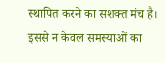स्थापित करने का सशक्त मंच है। इससे न केवल समस्याओं का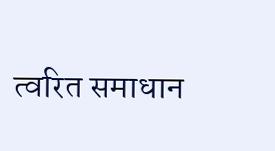त्वरित समाधान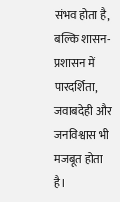संभव होता है, बल्कि शासन-प्रशासन में पारदर्शिता, जवाबदेही और जनविश्वास भी मजबूत होता है।